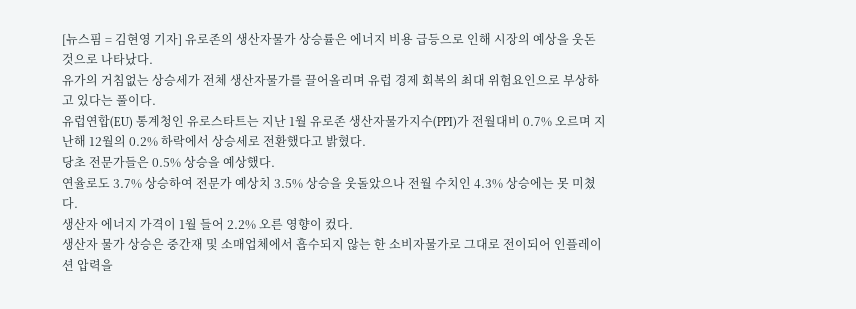[뉴스핌 = 김현영 기자] 유로존의 생산자물가 상승률은 에너지 비용 급등으로 인해 시장의 예상을 웃돈 것으로 나타났다.
유가의 거침없는 상승세가 전체 생산자물가를 끌어올리며 유럽 경제 회복의 최대 위험요인으로 부상하고 있다는 풀이다.
유럽연합(EU) 통계청인 유로스타트는 지난 1월 유로존 생산자물가지수(PPI)가 전월대비 0.7% 오르며 지난해 12월의 0.2% 하락에서 상승세로 전환했다고 밝혔다.
당초 전문가들은 0.5% 상승을 예상했다.
연율로도 3.7% 상승하여 전문가 예상치 3.5% 상승을 웃돌았으나 전월 수치인 4.3% 상승에는 못 미쳤다.
생산자 에너지 가격이 1월 들어 2.2% 오른 영향이 컸다.
생산자 물가 상승은 중간재 및 소매업체에서 흡수되지 않는 한 소비자물가로 그대로 전이되어 인플레이션 압력을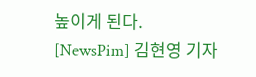높이게 된다.
[NewsPim] 김현영 기자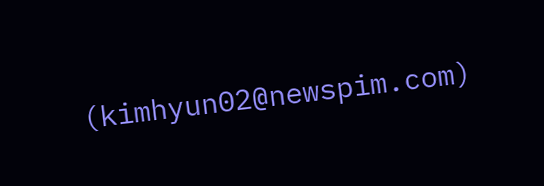(kimhyun02@newspim.com)